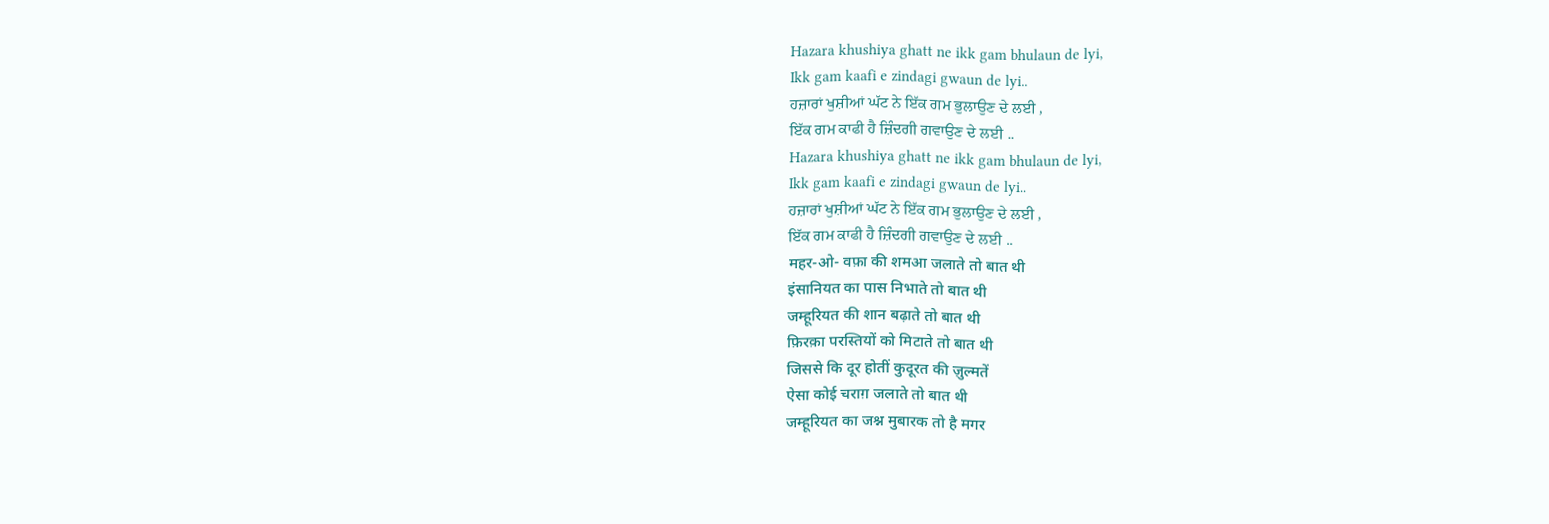Hazara khushiya ghatt ne ikk gam bhulaun de lyi,
Ikk gam kaafi e zindagi gwaun de lyi..
ਹਜ਼ਾਰਾਂ ਖੁਸ਼ੀਆਂ ਘੱਟ ਨੇ ਇੱਕ ਗਮ ਭੁਲਾਉਣ ਦੇ ਲਈ ,
ਇੱਕ ਗਮ ਕਾਫੀ ਹੈ ਜ਼ਿੰਦਗੀ ਗਵਾਉਣ ਦੇ ਲਈ ..
Hazara khushiya ghatt ne ikk gam bhulaun de lyi,
Ikk gam kaafi e zindagi gwaun de lyi..
ਹਜ਼ਾਰਾਂ ਖੁਸ਼ੀਆਂ ਘੱਟ ਨੇ ਇੱਕ ਗਮ ਭੁਲਾਉਣ ਦੇ ਲਈ ,
ਇੱਕ ਗਮ ਕਾਫੀ ਹੈ ਜ਼ਿੰਦਗੀ ਗਵਾਉਣ ਦੇ ਲਈ ..
महर-ओ- वफ़ा की शमआ जलाते तो बात थी
इंसानियत का पास निभाते तो बात थी
जम्हूरियत की शान बढ़ाते तो बात थी
फ़िरक़ा परस्तियों को मिटाते तो बात थी
जिससे कि दूर होतीं कुदूरत की ज़ुल्मतें
ऐसा कोई चराग़ जलाते तो बात थी
जम्हूरियत का जश्न मुबारक तो है मगर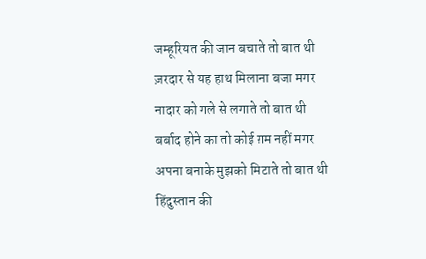जम्हूरियत की जान बचाते तो बात थी
ज़रदार से यह हाथ मिलाना बजा मगर
नादार को गले से लगाते तो बात थी
बर्बाद होने का तो कोई ग़म नहीं मगर
अपना बनाके मुझको मिटाते तो बात थी
हिंदुस्तान की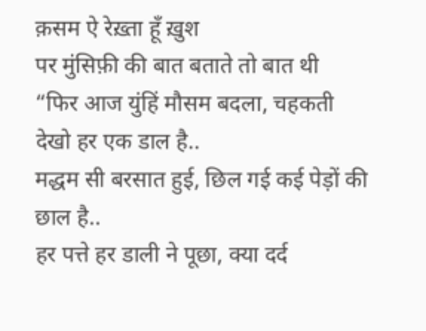क़सम ऐ रेख़्ता हूँ ख़ुश
पर मुंसिफ़ी की बात बताते तो बात थी
“फिर आज युंहिं मौसम बदला, चहकती
देखो हर एक डाल है..
मद्धम सी बरसात हुई, छिल गई कई पेड़ों की छाल है..
हर पत्ते हर डाली ने पूछा, क्या दर्द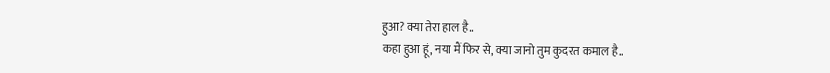हुआ? क्या तेरा हाल है..
कहा हुआ हूं, नया मैं फिर से, क्या जानो तुम कुदरत कमाल है..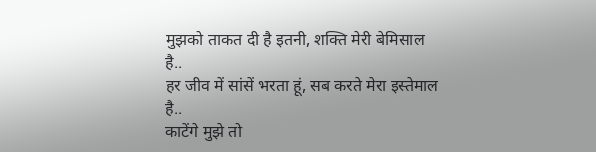मुझको ताकत दी है इतनी, शक्ति मेरी बेमिसाल है..
हर जीव में सांसें भरता हूं, सब करते मेरा इस्तेमाल है..
काटेंगे मुझे तो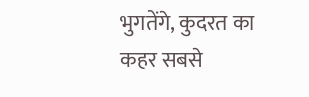भुगतेंगे, कुदरत का कहर सबसे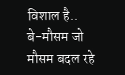विशाल है..
बे-मौसम जो मौसम बदल रहे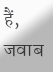हैं, जवाब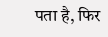पता है, फिर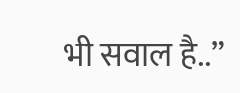भी सवाल है..”